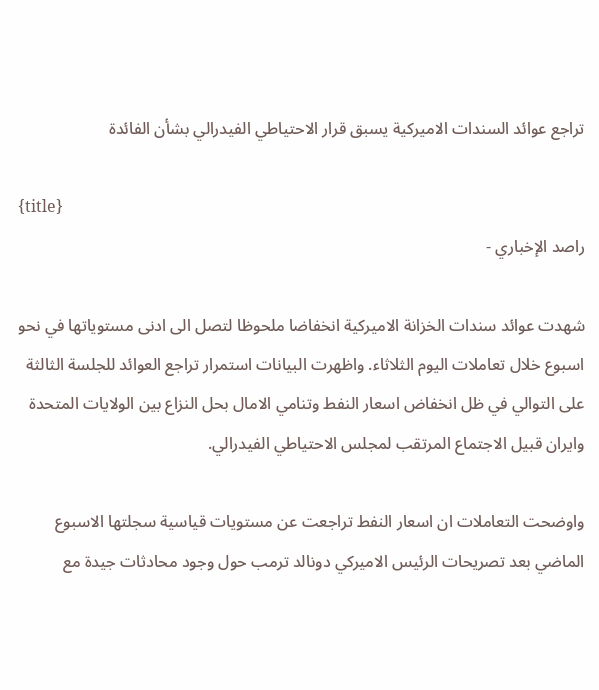تراجع عوائد السندات الاميركية يسبق قرار الاحتياطي الفيدرالي بشأن الفائدة

{title}
راصد الإخباري -

شهدت عوائد سندات الخزانة الاميركية انخفاضا ملحوظا لتصل الى ادنى مستوياتها في نحو اسبوع خلال تعاملات اليوم الثلاثاء. واظهرت البيانات استمرار تراجع العوائد للجلسة الثالثة على التوالي في ظل انخفاض اسعار النفط وتنامي الامال بحل النزاع بين الولايات المتحدة وايران قبيل الاجتماع المرتقب لمجلس الاحتياطي الفيدرالي.

واوضحت التعاملات ان اسعار النفط تراجعت عن مستويات قياسية سجلتها الاسبوع الماضي بعد تصريحات الرئيس الاميركي دونالد ترمب حول وجود محادثات جيدة مع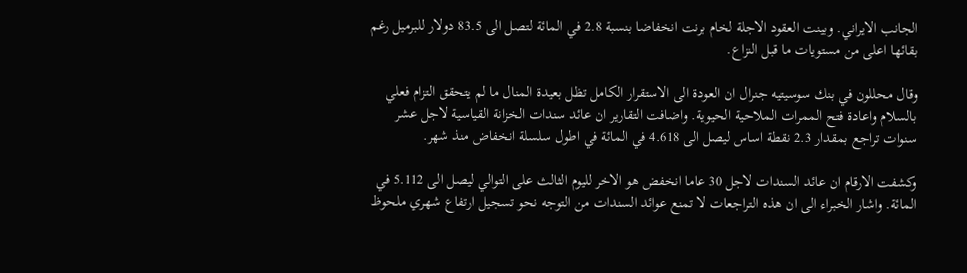الجانب الايراني. وبينت العقود الاجلة لخام برنت انخفاضا بنسبة 2.8 في المائة لتصل الى 83.5 دولار للبرميل رغم بقائها اعلى من مستويات ما قبل النزاع.

وقال محللون في بنك سوسيتيه جنرال ان العودة الى الاستقرار الكامل تظل بعيدة المنال ما لم يتحقق التزام فعلي بالسلام واعادة فتح الممرات الملاحية الحيوية. واضافت التقارير ان عائد سندات الخزانة القياسية لاجل عشر سنوات تراجع بمقدار 2.3 نقطة اساس ليصل الى 4.618 في المائة في اطول سلسلة انخفاض منذ شهر.

وكشفت الارقام ان عائد السندات لاجل 30 عاما انخفض هو الاخر لليوم الثالث على التوالي ليصل الى 5.112 في المائة. واشار الخبراء الى ان هذه التراجعات لا تمنع عوائد السندات من التوجه نحو تسجيل ارتفاع شهري ملحوظ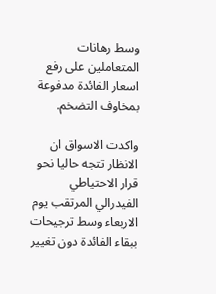وسط رهانات المتعاملين على رفع اسعار الفائدة مدفوعة بمخاوف التضخم.

واكدت الاسواق ان الانظار تتجه حاليا نحو قرار الاحتياطي الفيدرالي المرتقب يوم الاربعاء وسط ترجيحات ببقاء الفائدة دون تغيير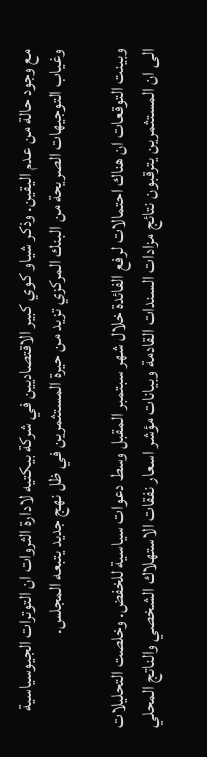مع وجود حالة من عدم اليقين. وذكر شياو كوي كبير الاقتصاديين في شركة بيكتيه لادارة الثروات ان التوترات الجيوسياسية وغياب التوجيهات الصريحة من البنك المركزي تزيد من حيرة المستثمرين في ظل نهج جديد يتبعه المجلس.

وبينت التوقعات ان هناك احتمالات لرفع الفائدة خلال شهر سبتمبر المقبل وسط دعوات سياسية للخفض. وخلصت التحليلات الى ان المستثمرين يترقبون نتائج مزادات السندات القادمة وبيانات مؤشر اسعار نفقات الاستهلاك الشخصي والناتج المحلي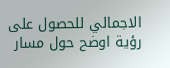الاجمالي للحصول على رؤية اوضح حول مسار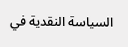السياسة النقدية في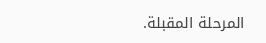المرحلة المقبلة.